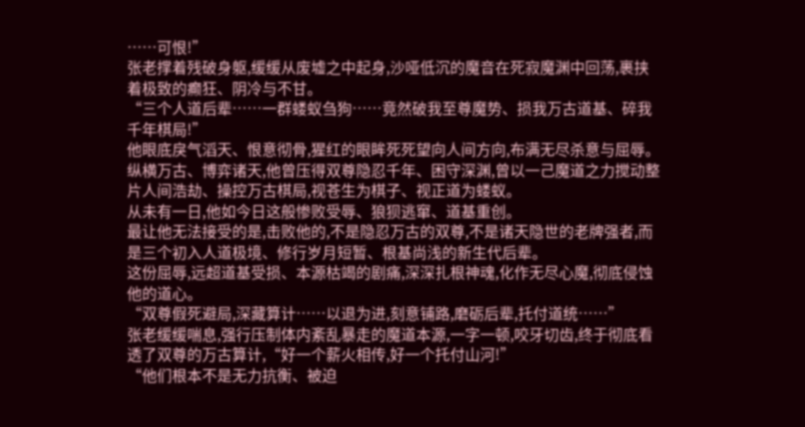……可恨!”
张老撑着残破身躯,缓缓从废墟之中起身,沙哑低沉的魔音在死寂魔渊中回荡,裹挟着极致的癫狂、阴冷与不甘。
“三个人道后辈……一群蝼蚁刍狗……竟然破我至尊魔势、损我万古道基、碎我千年棋局!”
他眼底戾气滔天、恨意彻骨,猩红的眼眸死死望向人间方向,布满无尽杀意与屈辱。
纵横万古、博弈诸天,他曾压得双尊隐忍千年、困守深渊,曾以一己魔道之力搅动整片人间浩劫、操控万古棋局,视苍生为棋子、视正道为蝼蚁。
从未有一日,他如今日这般惨败受辱、狼狈逃窜、道基重创。
最让他无法接受的是,击败他的,不是隐忍万古的双尊,不是诸天隐世的老牌强者,而是三个初入人道极境、修行岁月短暂、根基尚浅的新生代后辈。
这份屈辱,远超道基受损、本源枯竭的剧痛,深深扎根神魂,化作无尽心魔,彻底侵蚀他的道心。
“双尊假死避局,深藏算计……以退为进,刻意铺路,磨砺后辈,托付道统……”
张老缓缓喘息,强行压制体内紊乱暴走的魔道本源,一字一顿,咬牙切齿,终于彻底看透了双尊的万古算计,“好一个薪火相传,好一个托付山河!”
“他们根本不是无力抗衡、被迫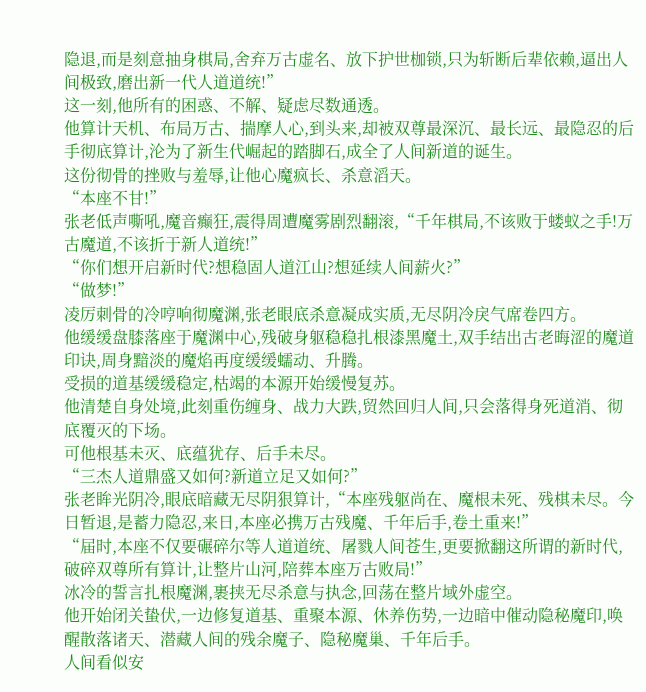隐退,而是刻意抽身棋局,舍弃万古虚名、放下护世枷锁,只为斩断后辈依赖,逼出人间极致,磨出新一代人道道统!”
这一刻,他所有的困惑、不解、疑虑尽数通透。
他算计天机、布局万古、揣摩人心,到头来,却被双尊最深沉、最长远、最隐忍的后手彻底算计,沦为了新生代崛起的踏脚石,成全了人间新道的诞生。
这份彻骨的挫败与羞辱,让他心魔疯长、杀意滔天。
“本座不甘!”
张老低声嘶吼,魔音癫狂,震得周遭魔雾剧烈翻滚,“千年棋局,不该败于蝼蚁之手!万古魔道,不该折于新人道统!”
“你们想开启新时代?想稳固人道江山?想延续人间薪火?”
“做梦!”
凌厉刺骨的冷哼响彻魔渊,张老眼底杀意凝成实质,无尽阴冷戾气席卷四方。
他缓缓盘膝落座于魔渊中心,残破身躯稳稳扎根漆黑魔土,双手结出古老晦涩的魔道印诀,周身黯淡的魔焰再度缓缓蠕动、升腾。
受损的道基缓缓稳定,枯竭的本源开始缓慢复苏。
他清楚自身处境,此刻重伤缠身、战力大跌,贸然回归人间,只会落得身死道消、彻底覆灭的下场。
可他根基未灭、底蕴犹存、后手未尽。
“三杰人道鼎盛又如何?新道立足又如何?”
张老眸光阴冷,眼底暗藏无尽阴狠算计,“本座残躯尚在、魔根未死、残棋未尽。今日暂退,是蓄力隐忍,来日,本座必携万古残魔、千年后手,卷土重来!”
“届时,本座不仅要碾碎尔等人道道统、屠戮人间苍生,更要掀翻这所谓的新时代,破碎双尊所有算计,让整片山河,陪葬本座万古败局!”
冰冷的誓言扎根魔渊,裹挟无尽杀意与执念,回荡在整片域外虚空。
他开始闭关蛰伏,一边修复道基、重聚本源、休养伤势,一边暗中催动隐秘魔印,唤醒散落诸天、潜藏人间的残余魔子、隐秘魔巢、千年后手。
人间看似安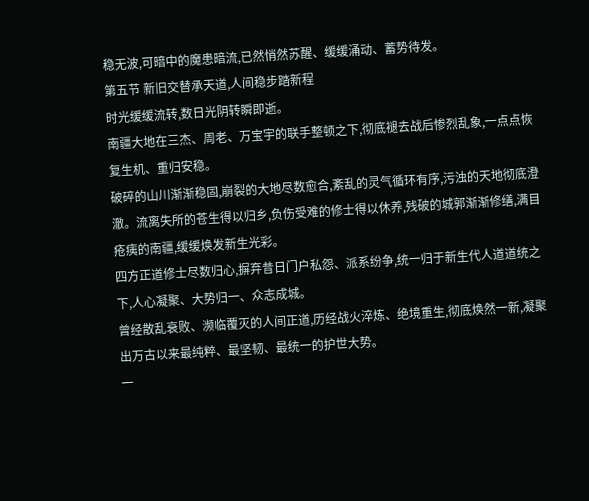稳无波,可暗中的魔患暗流,已然悄然苏醒、缓缓涌动、蓄势待发。
第五节 新旧交替承天道,人间稳步踏新程
时光缓缓流转,数日光阴转瞬即逝。
南疆大地在三杰、周老、万宝宇的联手整顿之下,彻底褪去战后惨烈乱象,一点点恢复生机、重归安稳。
破碎的山川渐渐稳固,崩裂的大地尽数愈合,紊乱的灵气循环有序,污浊的天地彻底澄澈。流离失所的苍生得以归乡,负伤受难的修士得以休养,残破的城郭渐渐修缮,满目疮痍的南疆,缓缓焕发新生光彩。
四方正道修士尽数归心,摒弃昔日门户私怨、派系纷争,统一归于新生代人道道统之下,人心凝聚、大势归一、众志成城。
曾经散乱衰败、濒临覆灭的人间正道,历经战火淬炼、绝境重生,彻底焕然一新,凝聚出万古以来最纯粹、最坚韧、最统一的护世大势。
一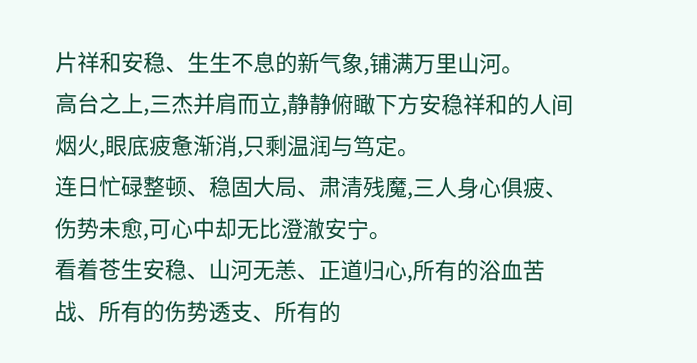片祥和安稳、生生不息的新气象,铺满万里山河。
高台之上,三杰并肩而立,静静俯瞰下方安稳祥和的人间烟火,眼底疲惫渐消,只剩温润与笃定。
连日忙碌整顿、稳固大局、肃清残魔,三人身心俱疲、伤势未愈,可心中却无比澄澈安宁。
看着苍生安稳、山河无恙、正道归心,所有的浴血苦战、所有的伤势透支、所有的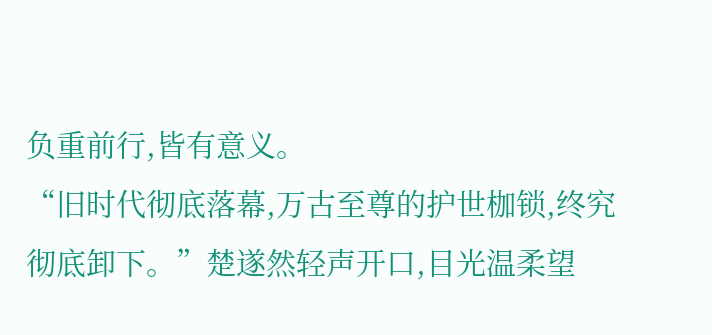负重前行,皆有意义。
“旧时代彻底落幕,万古至尊的护世枷锁,终究彻底卸下。”楚遂然轻声开口,目光温柔望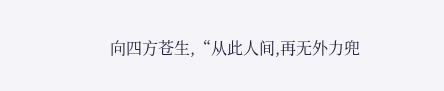向四方苍生,“从此人间,再无外力兜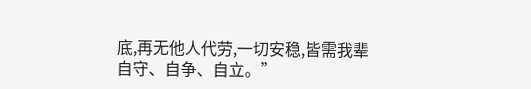底,再无他人代劳,一切安稳,皆需我辈自守、自争、自立。”